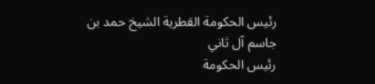رئيس الحكومة القطرية الشيخ حمد بن جاسم آل ثاني
رئيس الحكومة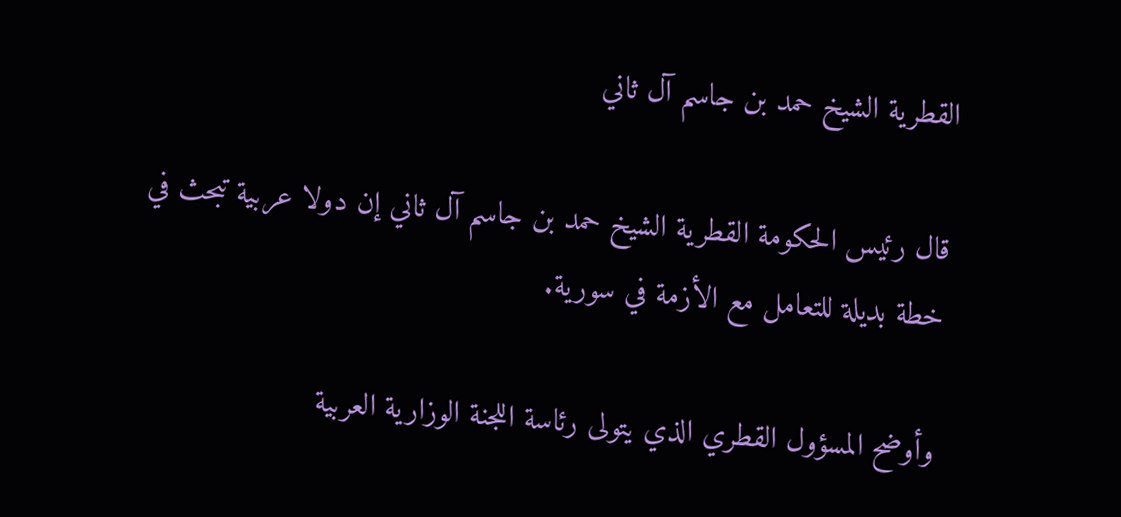القطرية الشيخ حمد بن جاسم آل ثاني

قال رئيس الحكومة القطرية الشيخ حمد بن جاسم آل ثاني إن دولا عربية تبحث في خطة بديلة للتعامل مع الأزمة في سورية.

وأوضح المسؤول القطري الذي يتولى رئاسة اللجنة الوزارية العربية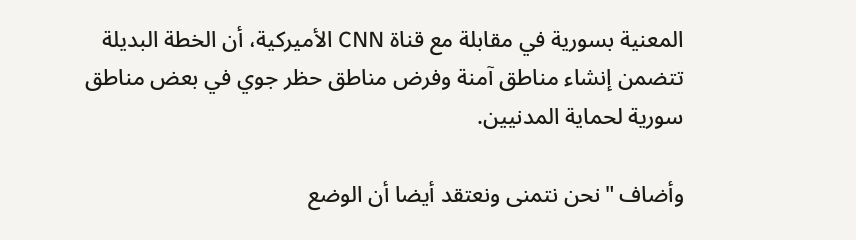المعنية بسورية في مقابلة مع قناة CNN الأميركية، أن الخطة البديلة تتضمن إنشاء مناطق آمنة وفرض مناطق حظر جوي في بعض مناطق سورية لحماية المدنيين.

وأضاف "نحن نتمنى ونعتقد أيضا أن الوضع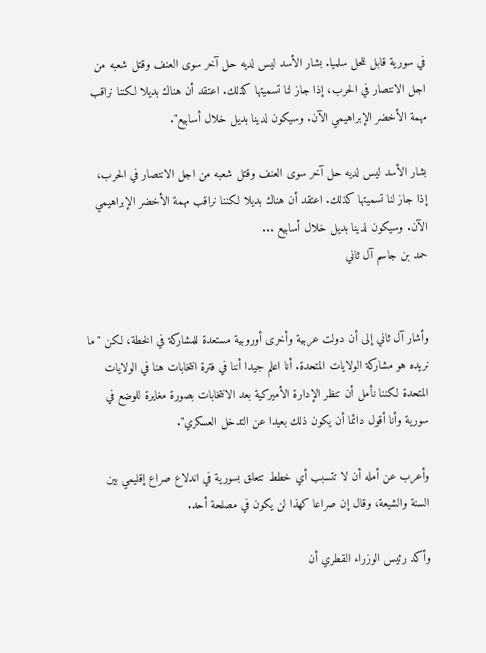في سورية قابل للحل سلميا. بشار الأسد ليس لديه حل آخر سوى العنف وقتل شعبه من اجل الانتصار في الحرب، إذا جاز لنا تسميتها كذلك. اعتقد أن هناك بديلا لكننا نراقب مهمة الأخضر الإبراهيمي الآن. وسيكون لدينا بديل خلال أسابيع".

بشار الأسد ليس لديه حل آخر سوى العنف وقتل شعبه من اجل الانتصار في الحرب، إذا جاز لنا تسميتها كذلك. اعتقد أن هناك بديلا لكننا نراقب مهمة الأخضر الإبراهيمي الآن. وسيكون لدينا بديل خلال أسابيع ...
حمد بن جاسم آل ثاني


وأشار آل ثاني إلى أن دولت عربية وأخرى أوروبية مستعدة للمشاركة في الخطة، لكن "ما نريده هو مشاركة الولايات المتحدة. أنا اعلم جيدا أننا في فترة انتخابات هنا في الولايات المتحدة لكننا نأمل أن تنظر الإدارة الأميركية بعد الانتخابات بصورة مغايرة للوضع في سورية وأنا أقول دائما أن يكون ذلك بعيدا عن التدخل العسكري".

وأعرب عن أمله أن لا تتسبب أي خطط تتعلق بسورية في اندلاع صراع إقليمي بين السنة والشيعة، وقال إن صراعا كهذا لن يكون في مصلحة أحد.

وأكد رئيس الوزراء القطري أن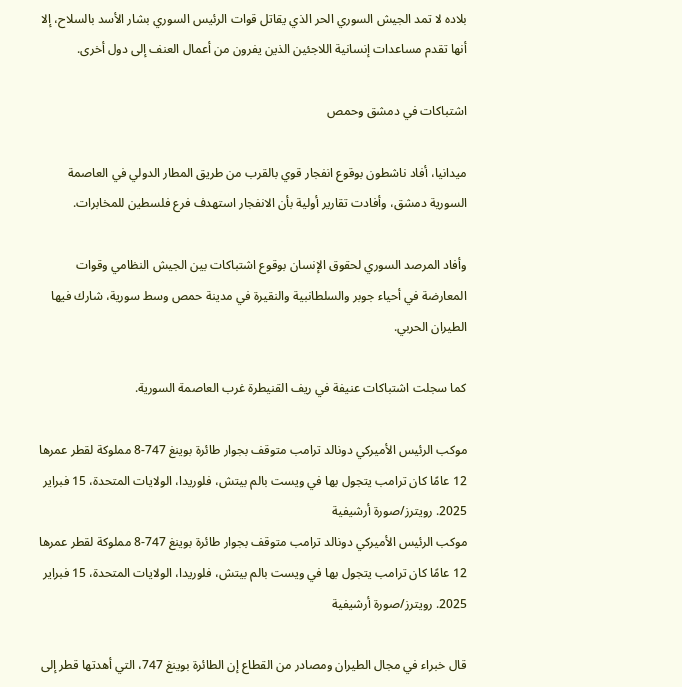بلاده لا تمد الجيش السوري الحر الذي يقاتل قوات الرئيس السوري بشار الأسد بالسلاح، إلا أنها تقدم مساعدات إنسانية اللاجئين الذين يفرون من أعمال العنف إلى دول أخرى.

اشتباكات في دمشق وحمص

ميدانيا، أفاد ناشطون بوقوع انفجار قوي بالقرب من طريق المطار الدولي في العاصمة السورية دمشق، وأفادت تقارير أولية بأن الانفجار استهدف فرع فلسطين للمخابرات.

وأفاد المرصد السوري لحقوق الإنسان بوقوع اشتباكات بين الجيش النظامي وقوات المعارضة في أحياء جوبر والسلطانبية والنقيرة في مدينة حمص وسط سورية، شارك فيها الطيران الحربي.

كما سجلت اشتباكات عنيفة في ريف القنيطرة غرب العاصمة السورية.

موكب الرئيس الأميركي دونالد ترامب متوقف بجوار طائرة بوينغ 747-8 مملوكة لقطر عمرها 12 عامًا كان ترامب يتجول بها في ويست بالم بيتش، فلوريدا، الولايات المتحدة، 15 فبراير 2025. رويترز/صورة أرشيفية
موكب الرئيس الأميركي دونالد ترامب متوقف بجوار طائرة بوينغ 747-8 مملوكة لقطر عمرها 12 عامًا كان ترامب يتجول بها في ويست بالم بيتش، فلوريدا، الولايات المتحدة، 15 فبراير 2025. رويترز/صورة أرشيفية

قال خبراء في مجال الطيران ومصادر من القطاع إن الطائرة بوينغ 747، التي أهدتها قطر إلى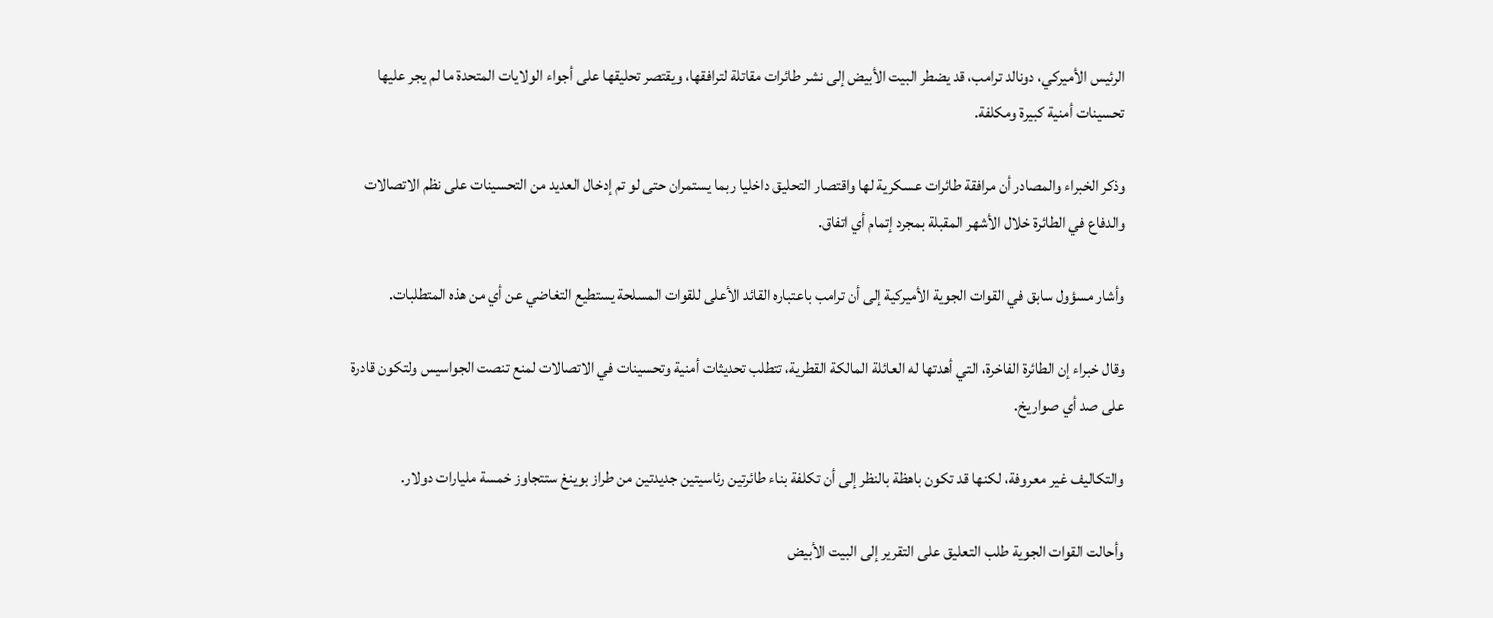الرئيس الأميركي، دونالد ترامب، قد يضطر البيت الأبيض إلى نشر طائرات مقاتلة لترافقها، ويقتصر تحليقها على أجواء الولايات المتحدة ما لم يجر عليها تحسينات أمنية كبيرة ومكلفة.

وذكر الخبراء والمصادر أن مرافقة طائرات عسكرية لها واقتصار التحليق داخليا ربما يستمران حتى لو تم إدخال العديد من التحسينات على نظم الاتصالات والدفاع في الطائرة خلال الأشهر المقبلة بمجرد إتمام أي اتفاق.

وأشار مسؤول سابق في القوات الجوية الأميركية إلى أن ترامب باعتباره القائد الأعلى للقوات المسلحة يستطيع التغاضي عن أي من هذه المتطلبات.

وقال خبراء إن الطائرة الفاخرة، التي أهدتها له العائلة المالكة القطرية، تتطلب تحديثات أمنية وتحسينات في الاتصالات لمنع تنصت الجواسيس ولتكون قادرة على صد أي صواريخ.

والتكاليف غير معروفة، لكنها قد تكون باهظة بالنظر إلى أن تكلفة بناء طائرتين رئاسيتين جديدتين من طراز بوينغ ستتجاوز خمسة مليارات دولار.

وأحالت القوات الجوية طلب التعليق على التقرير إلى البيت الأبيض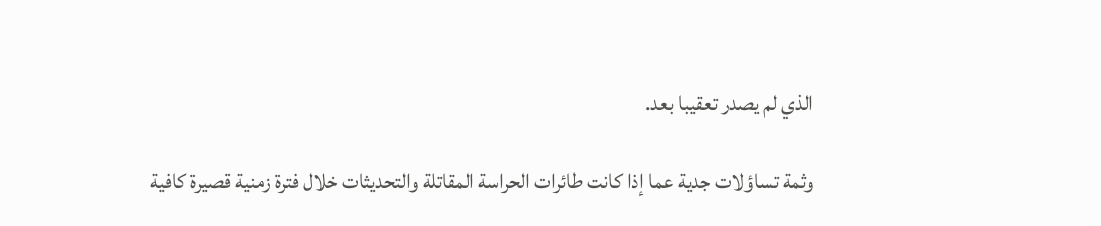الذي لم يصدر تعقيبا بعد.

وثمة تساؤلات جدية عما إذا كانت طائرات الحراسة المقاتلة والتحديثات خلال فترة زمنية قصيرة كافية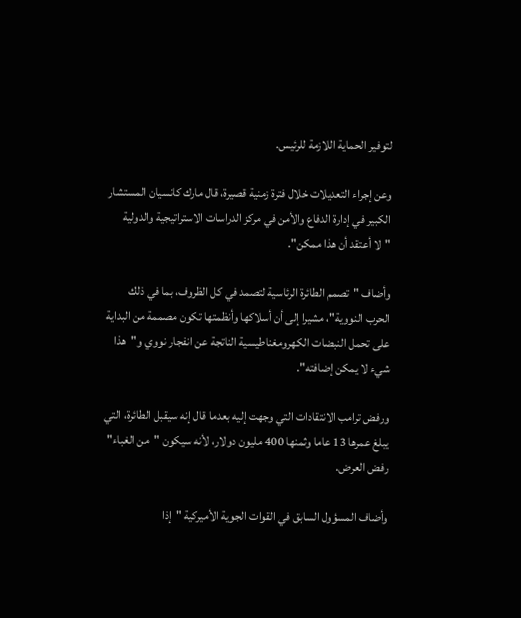لتوفير الحماية اللازمة للرئيس.

وعن إجراء التعديلات خلال فترة زمنية قصيرة، قال مارك كانسيان المستشار الكبير في إدارة الدفاع والأمن في مركز الدراسات الاستراتيجية والدولية "لا أعتقد أن هذا ممكن".

وأضاف "تصمم الطائرة الرئاسية لتصمد في كل الظروف، بما في ذلك الحرب النووية"، مشيرا إلى أن أسلاكها وأنظمتها تكون مصممة من البداية على تحمل النبضات الكهرومغناطيسية الناتجة عن انفجار نووي و"هذا شيء لا يمكن إضافته".

ورفض ترامب الانتقادات التي وجهت إليه بعدما قال إنه سيقبل الطائرة، التي يبلغ عمرها 13 عاما وثمنها 400 مليون دولار، لأنه سيكون "من الغباء" رفض العرض.

وأضاف المسؤول السابق في القوات الجوية الأميركية "إذا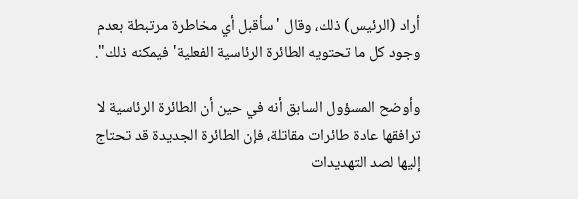أراد (الرئيس) ذلك، وقال 'سأقبل أي مخاطرة مرتبطة بعدم وجود كل ما تحتويه الطائرة الرئاسية الفعلية' فيمكنه ذلك".

وأوضح المسؤول السابق أنه في حين أن الطائرة الرئاسية لا ترافقها عادة طائرات مقاتلة، فإن الطائرة الجديدة قد تحتاج إليها لصد التهديدات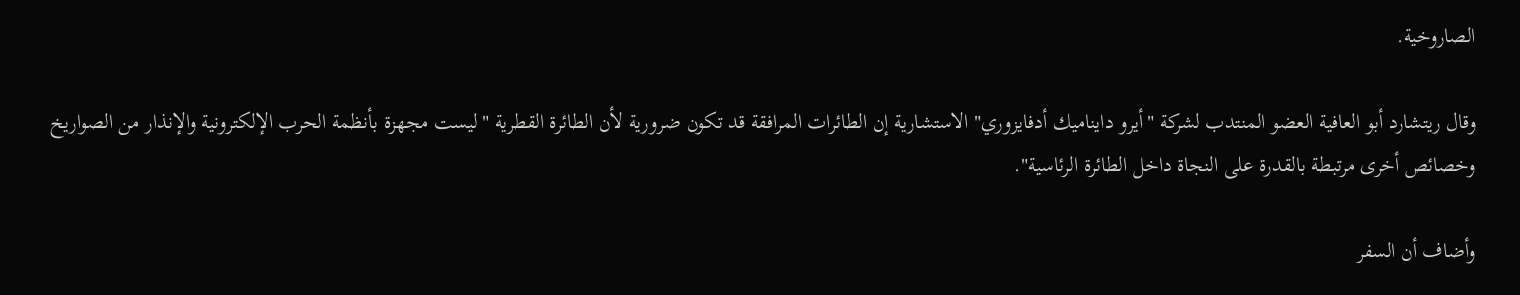الصاروخية.

وقال ريتشارد أبو العافية العضو المنتدب لشركة "أيرو دايناميك أدفايزوري" الاستشارية إن الطائرات المرافقة قد تكون ضرورية لأن الطائرة القطرية "ليست مجهزة بأنظمة الحرب الإلكترونية والإنذار من الصواريخ وخصائص أخرى مرتبطة بالقدرة على النجاة داخل الطائرة الرئاسية".

وأضاف أن السفر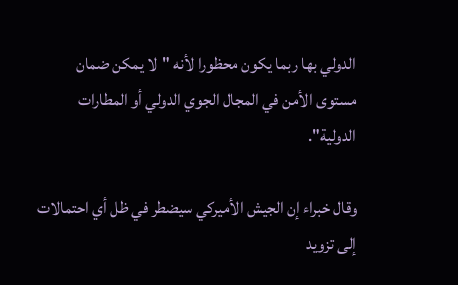الدولي بها ربما يكون محظورا لأنه "لا يمكن ضمان مستوى الأمن في المجال الجوي الدولي أو المطارات الدولية".

وقال خبراء إن الجيش الأميركي سيضطر في ظل أي احتمالات إلى تزويد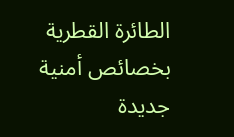الطائرة القطرية بخصائص أمنية جديدة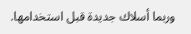وربما أسلاك جديدة قبل استخدامها.